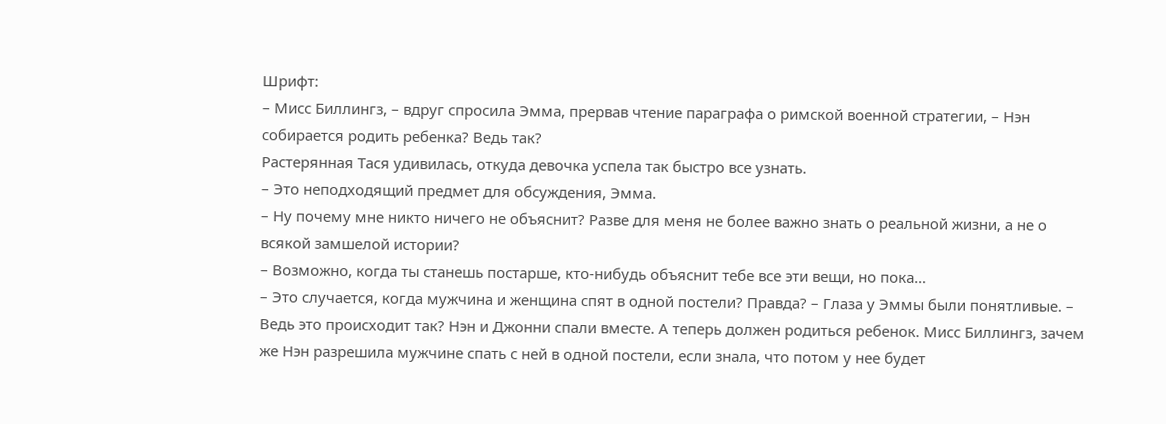Шрифт:
– Мисс Биллингз, – вдруг спросила Эмма, прервав чтение параграфа о римской военной стратегии, – Нэн собирается родить ребенка? Ведь так?
Растерянная Тася удивилась, откуда девочка успела так быстро все узнать.
– Это неподходящий предмет для обсуждения, Эмма.
– Ну почему мне никто ничего не объяснит? Разве для меня не более важно знать о реальной жизни, а не о всякой замшелой истории?
– Возможно, когда ты станешь постарше, кто-нибудь объяснит тебе все эти вещи, но пока…
– Это случается, когда мужчина и женщина спят в одной постели? Правда? – Глаза у Эммы были понятливые. – Ведь это происходит так? Нэн и Джонни спали вместе. А теперь должен родиться ребенок. Мисс Биллингз, зачем же Нэн разрешила мужчине спать с ней в одной постели, если знала, что потом у нее будет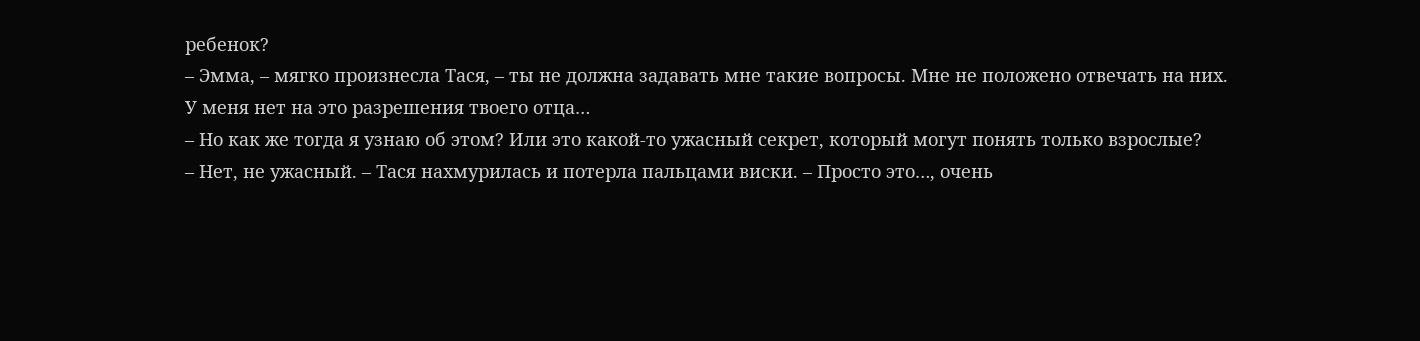ребенок?
– Эмма, – мягко произнесла Тася, – ты не должна задавать мне такие вопросы. Мне не положено отвечать на них.
У меня нет на это разрешения твоего отца…
– Но как же тогда я узнаю об этом? Или это какой-то ужасный секрет, который могут понять только взрослые?
– Нет, не ужасный. – Тася нахмурилась и потерла пальцами виски. – Просто это…, очень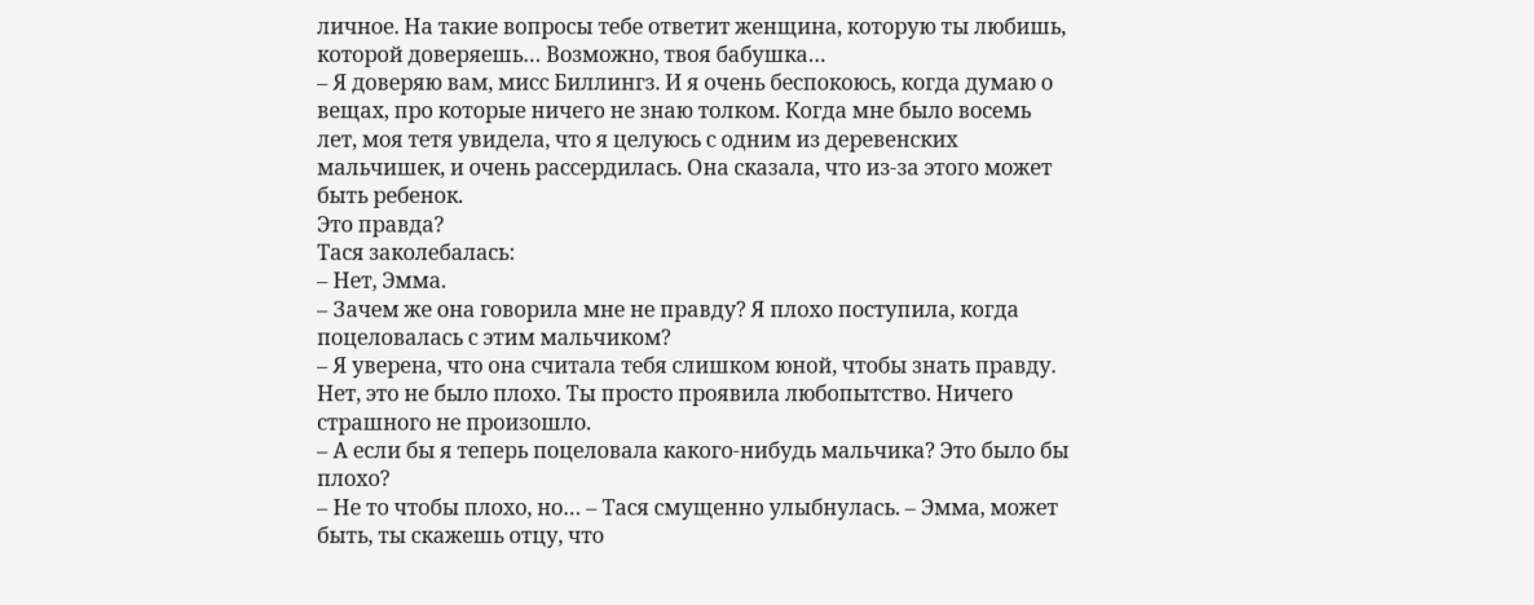личное. На такие вопросы тебе ответит женщина, которую ты любишь, которой доверяешь… Возможно, твоя бабушка…
– Я доверяю вам, мисс Биллингз. И я очень беспокоюсь, когда думаю о вещах, про которые ничего не знаю толком. Когда мне было восемь лет, моя тетя увидела, что я целуюсь с одним из деревенских мальчишек, и очень рассердилась. Она сказала, что из-за этого может быть ребенок.
Это правда?
Тася заколебалась:
– Нет, Эмма.
– Зачем же она говорила мне не правду? Я плохо поступила, когда поцеловалась с этим мальчиком?
– Я уверена, что она считала тебя слишком юной, чтобы знать правду. Нет, это не было плохо. Ты просто проявила любопытство. Ничего страшного не произошло.
– А если бы я теперь поцеловала какого-нибудь мальчика? Это было бы плохо?
– Не то чтобы плохо, но… – Тася смущенно улыбнулась. – Эмма, может быть, ты скажешь отцу, что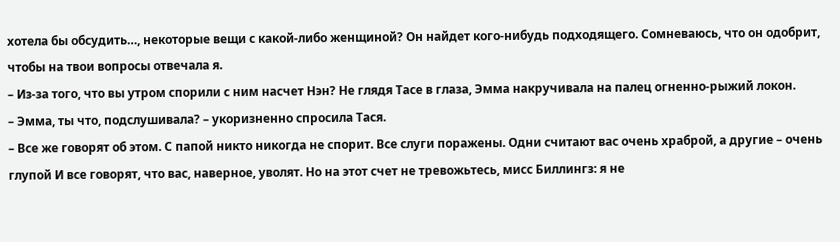хотела бы обсудить…, некоторые вещи с какой-либо женщиной? Он найдет кого-нибудь подходящего. Сомневаюсь, что он одобрит, чтобы на твои вопросы отвечала я.
– Из-за того, что вы утром спорили с ним насчет Нэн? Не глядя Тасе в глаза, Эмма накручивала на палец огненно-рыжий локон.
– Эмма, ты что, подслушивала? – укоризненно спросила Тася.
– Все же говорят об этом. С папой никто никогда не спорит. Все слуги поражены. Одни считают вас очень храброй, а другие – очень глупой И все говорят, что вас, наверное, уволят. Но на этот счет не тревожьтесь, мисс Биллингз: я не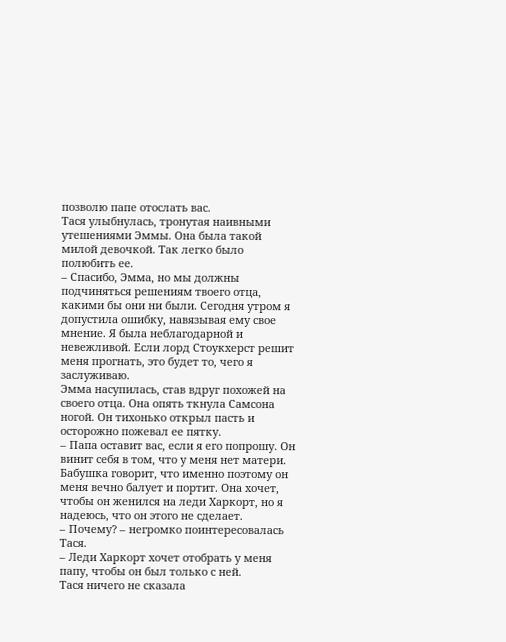позволю папе отослать вас.
Тася улыбнулась, тронутая наивными утешениями Эммы. Она была такой милой девочкой. Так легко было полюбить ее.
– Спасибо, Эмма, но мы должны подчиняться решениям твоего отца, какими бы они ни были. Сегодня утром я допустила ошибку, навязывая ему свое мнение. Я была неблагодарной и невежливой. Если лорд Стоукхерст решит меня прогнать, это будет то, чего я заслуживаю.
Эмма насупилась, став вдруг похожей на своего отца. Она опять ткнула Самсона ногой. Он тихонько открыл пасть и осторожно пожевал ее пятку.
– Папа оставит вас, если я его попрошу. Он винит себя в том, что у меня нет матери. Бабушка говорит, что именно поэтому он меня вечно балует и портит. Она хочет, чтобы он женился на леди Харкорт, но я надеюсь, что он этого не сделает.
– Почему? – негромко поинтересовалась Тася.
– Леди Харкорт хочет отобрать у меня папу, чтобы он был только с ней.
Тася ничего не сказала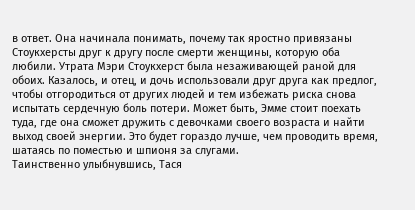в ответ. Она начинала понимать, почему так яростно привязаны Стоукхерсты друг к другу после смерти женщины, которую оба любили. Утрата Мэри Стоукхерст была незаживающей раной для обоих. Казалось, и отец, и дочь использовали друг друга как предлог, чтобы отгородиться от других людей и тем избежать риска снова испытать сердечную боль потери. Может быть, Эмме стоит поехать туда, где она сможет дружить с девочками своего возраста и найти выход своей энергии. Это будет гораздо лучше, чем проводить время, шатаясь по поместью и шпионя за слугами.
Таинственно улыбнувшись, Тася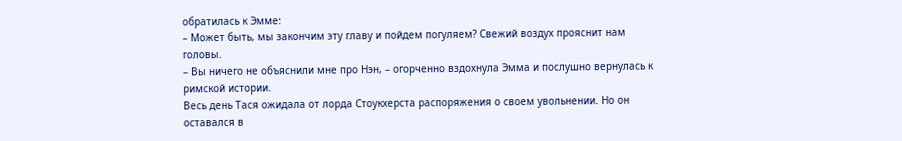обратилась к Эмме:
– Может быть, мы закончим эту главу и пойдем погуляем? Свежий воздух прояснит нам головы.
– Вы ничего не объяснили мне про Нэн, – огорченно вздохнула Эмма и послушно вернулась к римской истории.
Весь день Тася ожидала от лорда Стоукхерста распоряжения о своем увольнении. Но он оставался в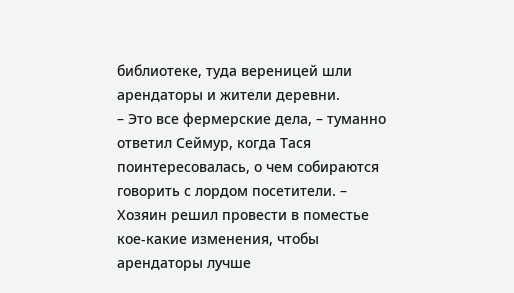библиотеке, туда вереницей шли арендаторы и жители деревни.
– Это все фермерские дела, – туманно ответил Сеймур, когда Тася поинтересовалась, о чем собираются говорить с лордом посетители. – Хозяин решил провести в поместье кое-какие изменения, чтобы арендаторы лучше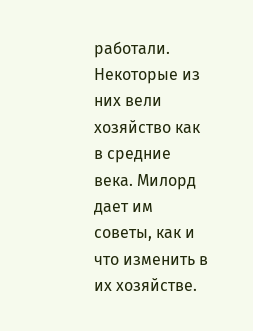работали. Некоторые из них вели хозяйство как в средние века. Милорд дает им советы, как и что изменить в их хозяйстве.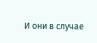И они в случае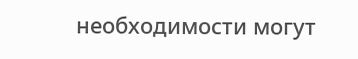необходимости могут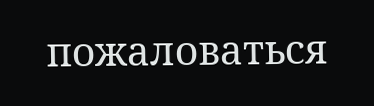пожаловаться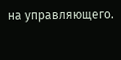на управляющего.